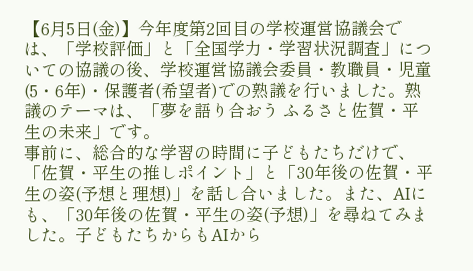【6月5日(金)】今年度第2回目の学校運営協議会では、「学校評価」と「全国学力・学習状況調査」についての協議の後、学校運営協議会委員・教職員・児童(5・6年)・保護者(希望者)での熟議を行いました。熟議のテーマは、「夢を語り合おう ふるさと佐賀・平生の未来」です。
事前に、総合的な学習の時間に子どもたちだけで、「佐賀・平生の推しポイント」と「30年後の佐賀・平生の姿(予想と理想)」を話し合いました。また、AIにも、「30年後の佐賀・平生の姿(予想)」を尋ねてみました。子どもたちからもAIから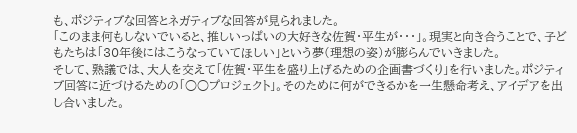も、ポジティブな回答とネガティブな回答が見られました。
「このまま何もしないでいると、推しいっぱいの大好きな佐賀・平生が・・・」。現実と向き合うことで、子どもたちは「30年後にはこうなっていてほしい」という夢(理想の姿)が膨らんでいきました。
そして、熟議では、大人を交えて「佐賀・平生を盛り上げるための企画書づくり」を行いました。ポジティブ回答に近づけるための「○○プロジェクト」。そのために何ができるかを一生懸命考え、アイデアを出し合いました。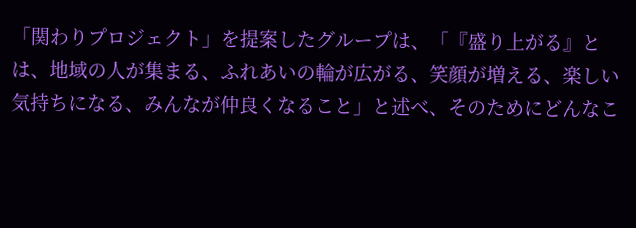「関わりプロジェクト」を提案したグループは、「『盛り上がる』とは、地域の人が集まる、ふれあいの輪が広がる、笑顔が増える、楽しい気持ちになる、みんなが仲良くなること」と述べ、そのためにどんなこ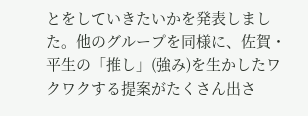とをしていきたいかを発表しました。他のグループを同様に、佐賀・平生の「推し」(強み)を生かしたワクワクする提案がたくさん出さ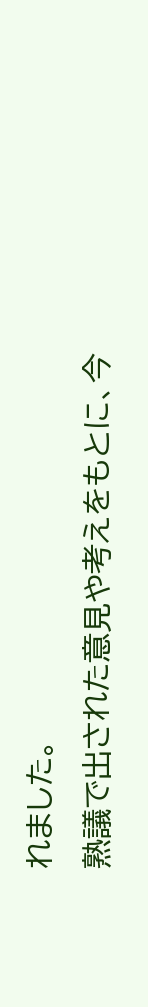れました。
熟議で出された意見や考えをもとに、今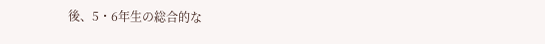後、5・6年生の総合的な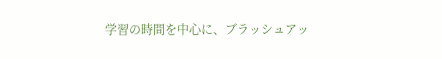学習の時間を中心に、ブラッシュアッ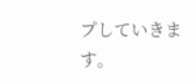プしていきます。